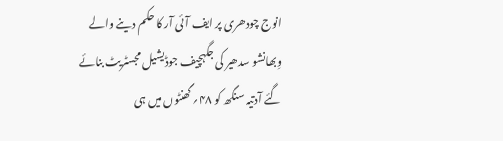انوج چودھری پر ایف آئی آر کا حکم دینے والے وِبھانشو سدھیر کی جگہچیف جوڈیشیل مجسٹریٹ بنائے گئے آدتیہ سنگھ کو ۴۸؍ گھنٹوں میں ہی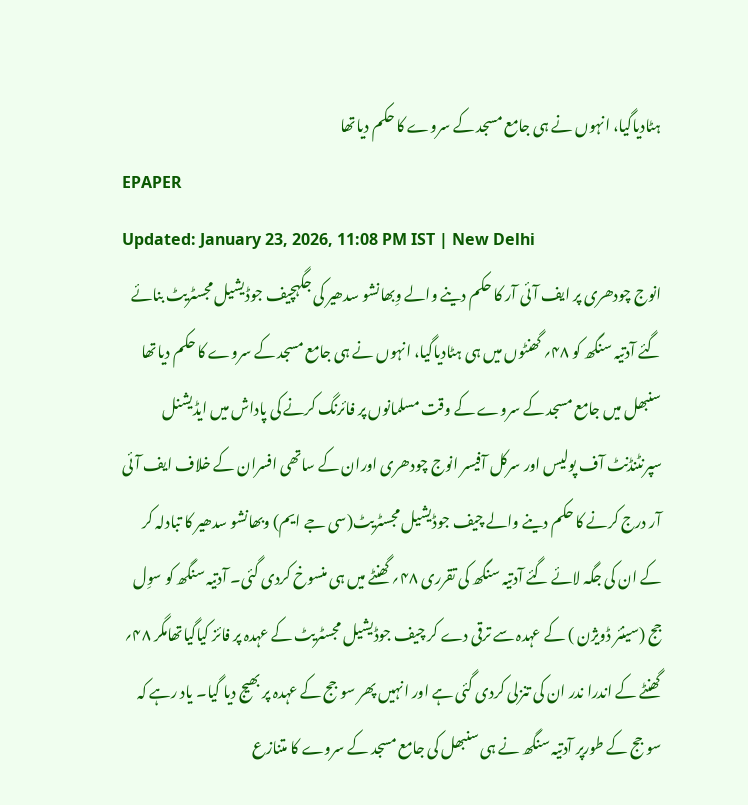ہٹادیاگیا، انہوں نے ہی جامع مسجد کے سروے کا حکم دیاتھا
EPAPER
Updated: January 23, 2026, 11:08 PM IST | New Delhi
انوج چودھری پر ایف آئی آر کا حکم دینے والے وِبھانشو سدھیر کی جگہچیف جوڈیشیل مجسٹریٹ بنائے گئے آدتیہ سنگھ کو ۴۸؍ گھنٹوں میں ہی ہٹادیاگیا، انہوں نے ہی جامع مسجد کے سروے کا حکم دیاتھا
سنبھل میں جامع مسجد کے سروے کے وقت مسلمانوں پر فائرنگ کرنے کی پاداش میں ایڈیشنل سپرنٹنڈنٹ آف پولیس اور سرکل آفیسر انوج چودھری اوران کے ساتھی افسران کے خلاف ایف آئی آر درج کرنے کا حکم دینے والے چیف جوڈیشیل مجسٹریٹ(سی جے ایم) وبھانشو سدھیر کا تبادلہ کر کے ان کی جگہ لائے گئے آدتیہ سنگھ کی تقرری ۴۸؍ گھنٹے میں ہی منسوخ کردی گئی۔ آدتیہ سنگھ کو سوِل جج (سینئر ڈویژن ) کے عہدہ سے ترقی دے کر چیف جوڈیشیل مجسٹریٹ کے عہدہ پر فائز کیاگیاتھامگر ۴۸؍ گھنٹے کے اندرا ندر ان کی تنزلی کردی گئی ہے اور انہیں پھر سو جج کے عہدہ پر بھیج دیا گیا۔ یاد رہے کہ سو جج کے طورپر آدتیہ سنگھ نے ہی سنبھل کی جامع مسجد کے سروے کا متنازع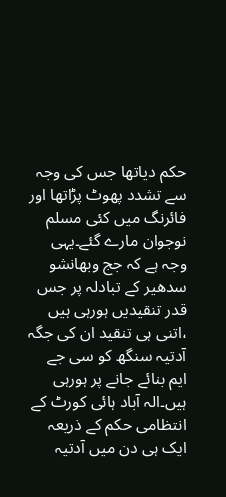حکم دیاتھا جس کی وجہ سے تشدد پھوٹ پڑاتھا اور فائرنگ میں کئی مسلم نوجوان مارے گئے۔یہی وجہ ہے کہ جج وبھانشو سدھیر کے تبادلہ پر جس قدر تنقیدیں ہورہی ہیں ،اتنی ہی تنقید ان کی جگہ آدتیہ سنگھ کو سی جے ایم بنائے جانے پر ہورہی ہیں۔الہ آباد ہائی کورٹ کے انتظامی حکم کے ذریعہ ایک ہی دن میں آدتیہ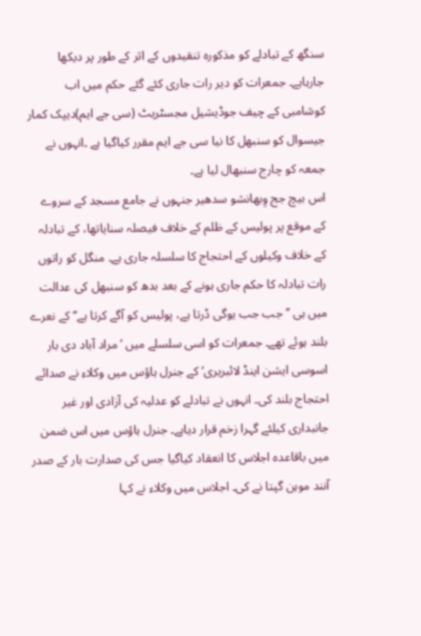سنگھ کے تبادلے کو مذکورہ تنقیدوں کے اثر کے طور پر دیکھا جارہاہے۔ جمعرات کو دیر رات جاری کئے گئے حکم میں اب کوشامبی کے چیف جوڈیشیل مجسٹریٹ (سی جے ایم)دیپک کمار جیسوال کو سنبھل کا نیا سی جے ایم مقرر کیاگیا ہے ۔انہوں نے جمعہ کو چارج سنبھال لیا ہے۔
اس بیچ جج وِبھانشو سدھیر جنہوں نے جامع مسجد کے سروے کے موقع پر پولیس کے ظلم کے خلاف فیصلہ سنایاتھا، کے تبادلہ کے خلاف وکیلوں کے احتجاج کا سلسلہ جاری ہے۔ منگل کو راتوں رات تبادلہ کا حکم جاری ہونے کے بعد بدھ کو سنبھل کی عدالت میں ہی ’’ جب جب یوگی ڈرتا ہے، پولیس کو آگے کرتا ہے‘‘ کے نعرے بلند ہوئے تھے۔ جمعرات کو اسی سلسلے میں ’مراد آباد دی بار اسوسی ایشن اینڈ لائبریری‘ کے جنرل ہاؤس میں وکلاء نے صدائے احتجاج بلند کی۔ انہوں نے تبادلے کو عدلیہ کی آزادی اور غیر جانبداری کیلئے گہرا زخم قرار دیاہے۔ جنرل ہاؤس میں اس ضمن میں باقاعدہ اجلاس کا انعقاد کیاگیا جس کی صدارت بار کے صدر آنند موہن گپتا نے کی۔ اجلاس میں وکلاء نے کہا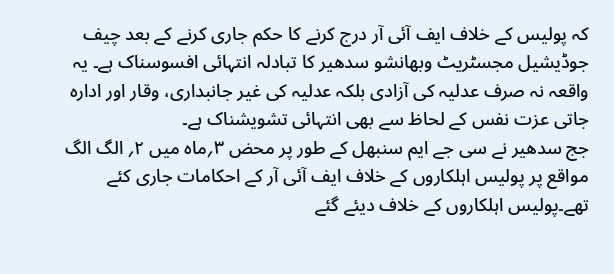کہ پولیس کے خلاف ایف آئی آر درج کرنے کا حکم جاری کرنے کے بعد چیف جوڈیشیل مجسٹریٹ وبھانشو سدھیر کا تبادلہ انتہائی افسوسناک ہے۔ یہ واقعہ نہ صرف عدلیہ کی آزادی بلکہ عدلیہ کی غیر جانبداری، وقار اور ادارہ جاتی عزت نفس کے لحاظ سے بھی انتہائی تشویشناک ہے۔
جج سدھیر نے سی جے ایم سنبھل کے طور پر محض ۳؍ماہ میں ۲؍ الگ الگ مواقع پر پولیس اہلکاروں کے خلاف ایف آئی آر کے احکامات جاری کئے تھے۔پولیس اہلکاروں کے خلاف دیئے گئے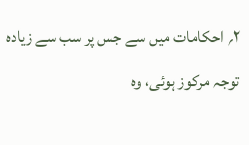۲؍ احکامات میں سے جس پر سب سے زیادہ توجہ مرکوز ہوئی، وہ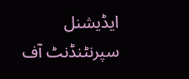ایڈیشنل سپرنٹنڈنٹ آف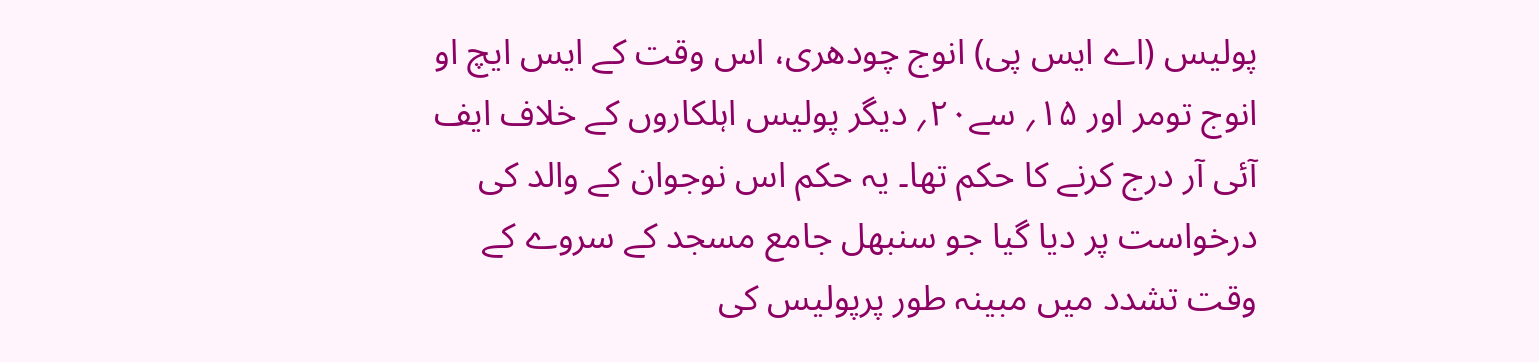پولیس (اے ایس پی) انوج چودھری، اس وقت کے ایس ایچ او انوج تومر اور ۱۵؍ سے۲۰؍ دیگر پولیس اہلکاروں کے خلاف ایف آئی آر درج کرنے کا حکم تھا۔ یہ حکم اس نوجوان کے والد کی درخواست پر دیا گیا جو سنبھل جامع مسجد کے سروے کے وقت تشدد میں مبینہ طور پرپولیس کی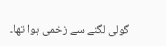گولی لگنے سے زخمی ہوا تھا۔